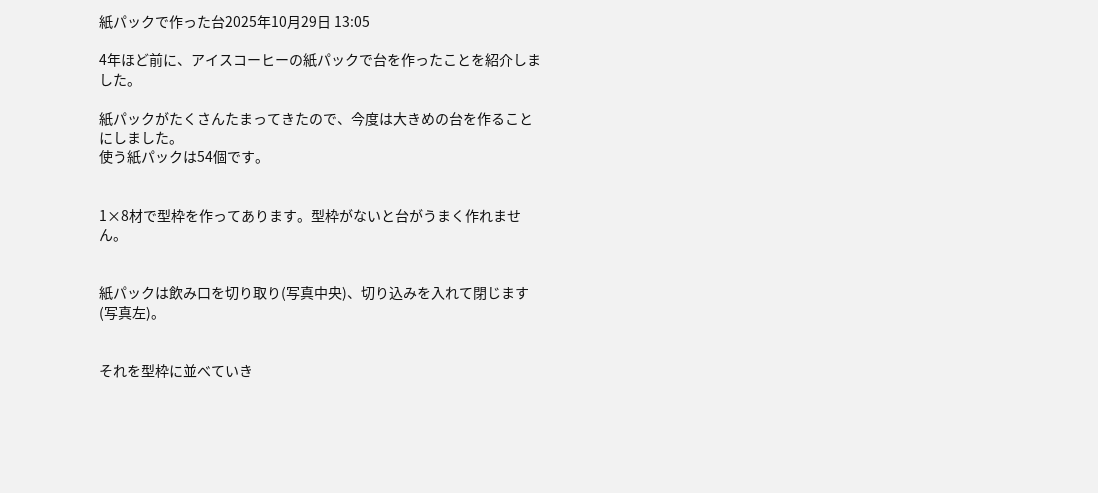紙パックで作った台2025年10月29日 13:05

4年ほど前に、アイスコーヒーの紙パックで台を作ったことを紹介しました。

紙パックがたくさんたまってきたので、今度は大きめの台を作ることにしました。
使う紙パックは54個です。


1×8材で型枠を作ってあります。型枠がないと台がうまく作れません。


紙パックは飲み口を切り取り(写真中央)、切り込みを入れて閉じます(写真左)。


それを型枠に並べていき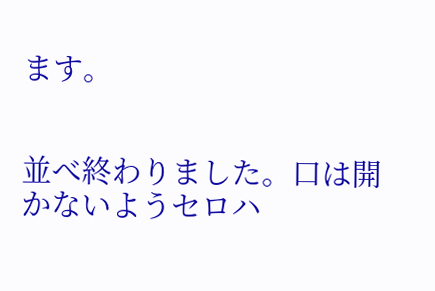ます。


並べ終わりました。口は開かないようセロハ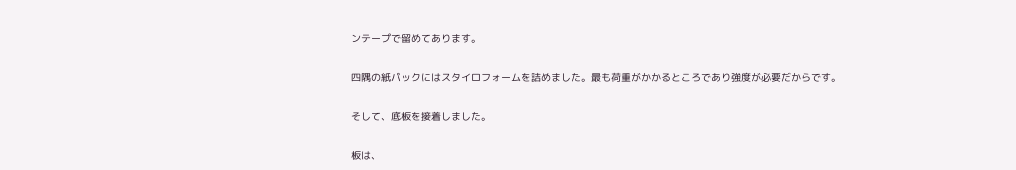ンテープで留めてあります。


四隅の紙パックにはスタイロフォームを詰めました。最も荷重がかかるところであり強度が必要だからです。


そして、底板を接着しました。


板は、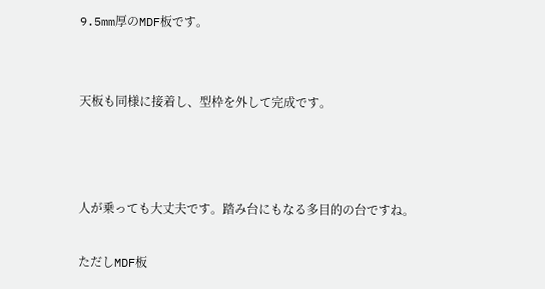9.5mm厚のMDF板です。


天板も同様に接着し、型枠を外して完成です。



人が乗っても大丈夫です。踏み台にもなる多目的の台ですね。

ただしMDF板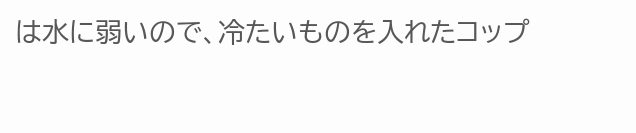は水に弱いので、冷たいものを入れたコップ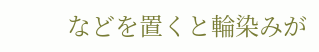などを置くと輪染みが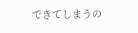できてしまうの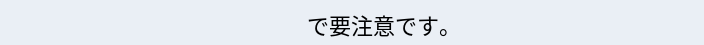で要注意です。